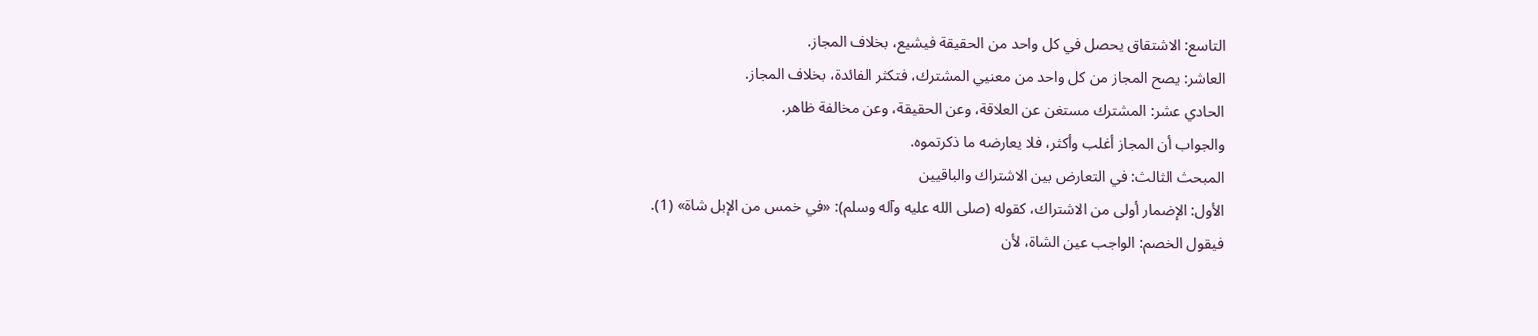التاسع: الاشتقاق يحصل في كل واحد من الحقيقة فيشيع، بخلاف المجاز.
العاشر: يصح المجاز من كل واحد من معنيي المشترك، فتكثر الفائدة، بخلاف المجاز.
الحادي عشر: المشترك مستغن عن العلاقة، وعن الحقيقة، وعن مخالفة ظاهر.
والجواب أن المجاز أغلب وأكثر، فلا يعارضه ما ذكرتموه.
المبحث الثالث: في التعارض بين الاشتراك والباقيين
الأول: الإضمار أولى من الاشتراك، كقوله (صلى الله عليه وآله وسلم): «في خمس من الإبل شاة» (1).
فيقول الخصم: الواجب عين الشاة، لأن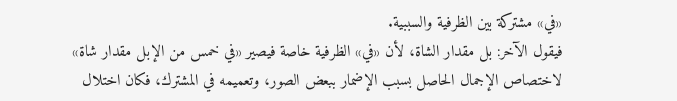«في» مشتركة بين الظرفية والسببية.
فيقول الآخر: بل مقدار الشاة، لأن «في» الظرفية خاصة فيصير «في خمس من الإبل مقدار شاة» لاختصاص الإجمال الحاصل بسبب الإضمار ببعض الصور، وتعميمه في المشترك، فكان اختلال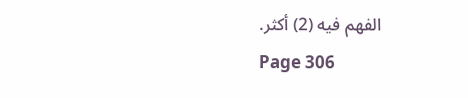الفهم فيه (2) أكثر.
Page 306